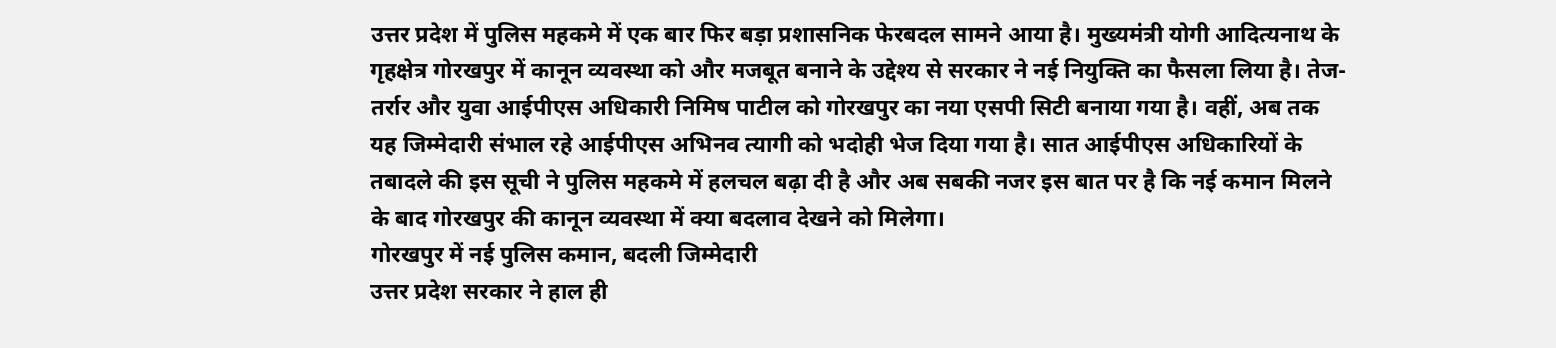उत्तर प्रदेश में पुलिस महकमे में एक बार फिर बड़ा प्रशासनिक फेरबदल सामने आया है। मुख्यमंत्री योगी आदित्यनाथ के गृहक्षेत्र गोरखपुर में कानून व्यवस्था को और मजबूत बनाने के उद्देश्य से सरकार ने नई नियुक्ति का फैसला लिया है। तेज-तर्रार और युवा आईपीएस अधिकारी निमिष पाटील को गोरखपुर का नया एसपी सिटी बनाया गया है। वहीं, अब तक यह जिम्मेदारी संभाल रहे आईपीएस अभिनव त्यागी को भदोही भेज दिया गया है। सात आईपीएस अधिकारियों के तबादले की इस सूची ने पुलिस महकमे में हलचल बढ़ा दी है और अब सबकी नजर इस बात पर है कि नई कमान मिलने के बाद गोरखपुर की कानून व्यवस्था में क्या बदलाव देखने को मिलेगा।
गोरखपुर में नई पुलिस कमान, बदली जिम्मेदारी
उत्तर प्रदेश सरकार ने हाल ही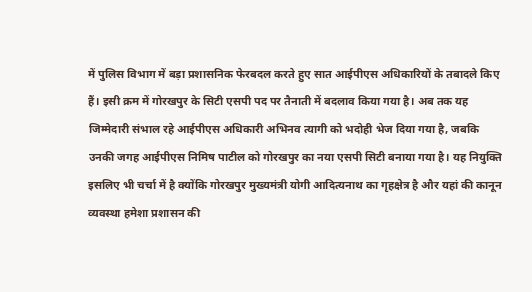में पुलिस विभाग में बड़ा प्रशासनिक फेरबदल करते हुए सात आईपीएस अधिकारियों के तबादले किए हैं। इसी क्रम में गोरखपुर के सिटी एसपी पद पर तैनाती में बदलाव किया गया है। अब तक यह जिम्मेदारी संभाल रहे आईपीएस अधिकारी अभिनव त्यागी को भदोही भेज दिया गया है, जबकि उनकी जगह आईपीएस निमिष पाटील को गोरखपुर का नया एसपी सिटी बनाया गया है। यह नियुक्ति इसलिए भी चर्चा में है क्योंकि गोरखपुर मुख्यमंत्री योगी आदित्यनाथ का गृहक्षेत्र है और यहां की कानून व्यवस्था हमेशा प्रशासन की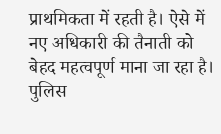प्राथमिकता में रहती है। ऐसे में नए अधिकारी की तैनाती को बेहद महत्वपूर्ण माना जा रहा है। पुलिस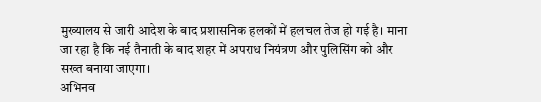मुख्यालय से जारी आदेश के बाद प्रशासनिक हलकों में हलचल तेज हो गई है। माना जा रहा है कि नई तैनाती के बाद शहर में अपराध नियंत्रण और पुलिसिंग को और सख्त बनाया जाएगा।
अभिनव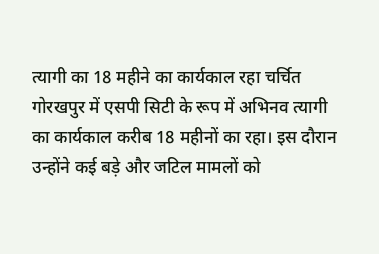त्यागी का 18 महीने का कार्यकाल रहा चर्चित
गोरखपुर में एसपी सिटी के रूप में अभिनव त्यागी का कार्यकाल करीब 18 महीनों का रहा। इस दौरान उन्होंने कई बड़े और जटिल मामलों को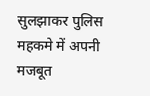सुलझाकर पुलिस महकमे में अपनी मजबूत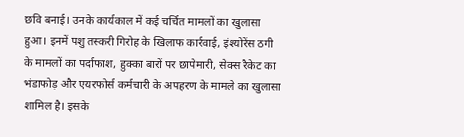छवि बनाई। उनके कार्यकाल में कई चर्चित मामलों का खुलासा हुआ। इनमें पशु तस्करी गिरोह के खिलाफ कार्रवाई, इंश्योरेंस ठगी के मामलों का पर्दाफाश, हुक्का बारों पर छापेमारी, सेक्स रैकेट का भंडाफोड़ और एयरफोर्स कर्मचारी के अपहरण के मामले का खुलासा शामिल है। इसके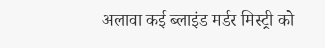अलावा कई ब्लाइंड मर्डर मिस्ट्री को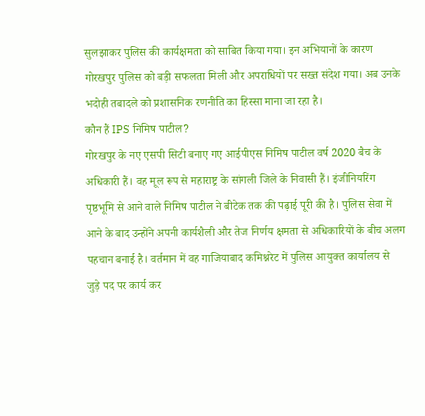सुलझाकर पुलिस की कार्यक्षमता को साबित किया गया। इन अभियानों के कारण गोरखपुर पुलिस को बड़ी सफलता मिली और अपराधियों पर सख्त संदेश गया। अब उनके भदोही तबादले को प्रशासनिक रणनीति का हिस्सा माना जा रहा है।
कौन हैं IPS निमिष पाटील?
गोरखपुर के नए एसपी सिटी बनाए गए आईपीएस निमिष पाटील वर्ष 2020 बैच के अधिकारी हैं। वह मूल रूप से महाराष्ट्र के सांगली जिले के निवासी हैं। इंजीनियरिंग पृष्ठभूमि से आने वाले निमिष पाटील ने बीटेक तक की पढ़ाई पूरी की है। पुलिस सेवा में आने के बाद उन्होंने अपनी कार्यशैली और तेज निर्णय क्षमता से अधिकारियों के बीच अलग पहचान बनाई है। वर्तमान में वह गाजियाबाद कमिश्नरेट में पुलिस आयुक्त कार्यालय से जुड़े पद पर कार्य कर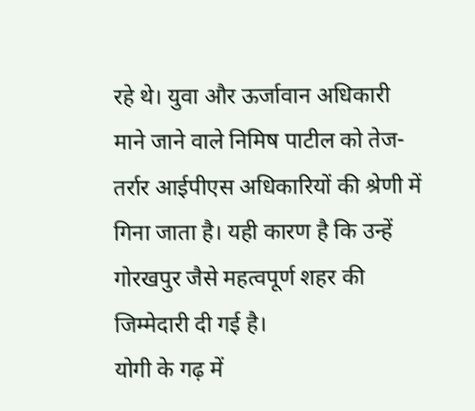रहे थे। युवा और ऊर्जावान अधिकारी माने जाने वाले निमिष पाटील को तेज-तर्रार आईपीएस अधिकारियों की श्रेणी में गिना जाता है। यही कारण है कि उन्हें गोरखपुर जैसे महत्वपूर्ण शहर की जिम्मेदारी दी गई है।
योगी के गढ़ में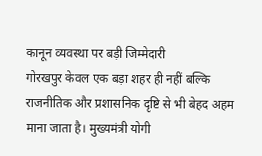कानून व्यवस्था पर बड़ी जिम्मेदारी
गोरखपुर केवल एक बड़ा शहर ही नहीं बल्कि राजनीतिक और प्रशासनिक दृष्टि से भी बेहद अहम माना जाता है। मुख्यमंत्री योगी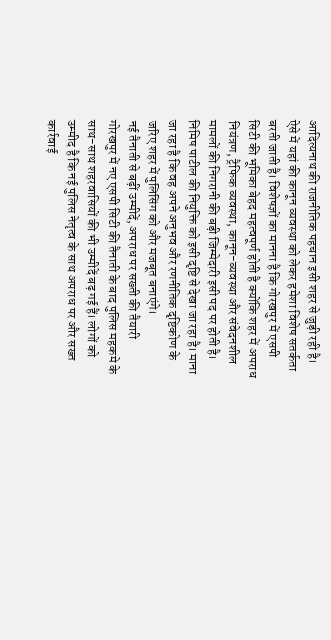आदित्यनाथ की राजनीतिक पहचान इसी शहर से जुड़ी रही है। ऐसे में यहां की कानून व्यवस्था को लेकर हमेशा विशेष सतर्कता बरती जाती है। विशेषज्ञों का मानना है कि गोरखपुर में एसपी सिटी की भूमिका बेहद महत्वपूर्ण होती है क्योंकि शहर में अपराध नियंत्रण, ट्रैफिक व्यवस्था, कानून-व्यवस्था और संवेदनशील मामलों की निगरानी की बड़ी जिम्मेदारी इसी पद पर होती है। निमिष पाटील की नियुक्ति को इसी दृष्टि से देखा जा रहा है। माना जा रहा है कि वह अपने अनुभव और रणनीतिक दृष्टिकोण के जरिए शहर में पुलिसिंग को और मजबूत बनाएंगे।
नई तैनाती से बढ़ीं उम्मीदें, अपराध पर सख्ती की तैयारी
गोरखपुर में नए एसपी सिटी की तैनाती के बाद पुलिस महकमे के साथ-साथ शहरवासियों की भी उम्मीदें बढ़ गई हैं। लोगों को उम्मीद है कि नई पुलिस नेतृत्व के साथ अपराध पर और सख्त कार्रवाई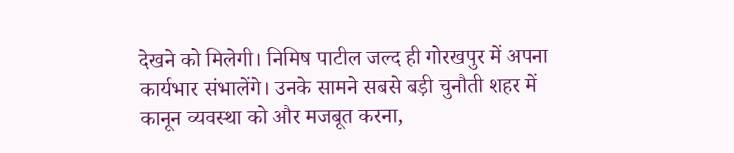देखने को मिलेगी। निमिष पाटील जल्द ही गोरखपुर में अपना कार्यभार संभालेंगे। उनके सामने सबसे बड़ी चुनौती शहर में कानून व्यवस्था को और मजबूत करना,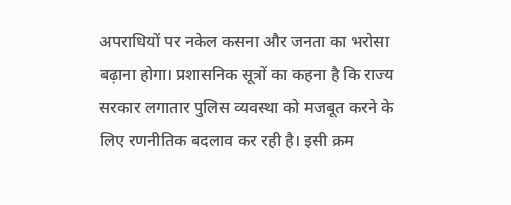अपराधियों पर नकेल कसना और जनता का भरोसा बढ़ाना होगा। प्रशासनिक सूत्रों का कहना है कि राज्य सरकार लगातार पुलिस व्यवस्था को मजबूत करने के लिए रणनीतिक बदलाव कर रही है। इसी क्रम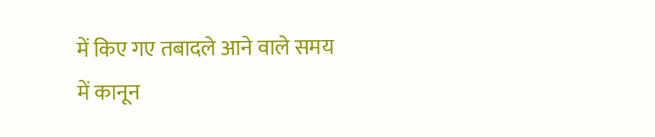में किए गए तबादले आने वाले समय में कानून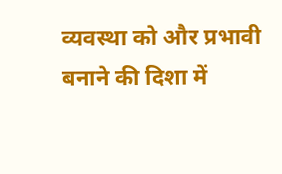व्यवस्था को और प्रभावी बनाने की दिशा में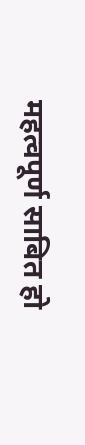महत्वपूर्ण साबित हो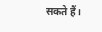सकते हैं।